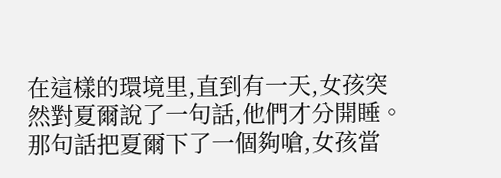在這樣的環境里,直到有一天,女孩突然對夏爾說了一句話,他們才分開睡。
那句話把夏爾下了一個夠嗆,女孩當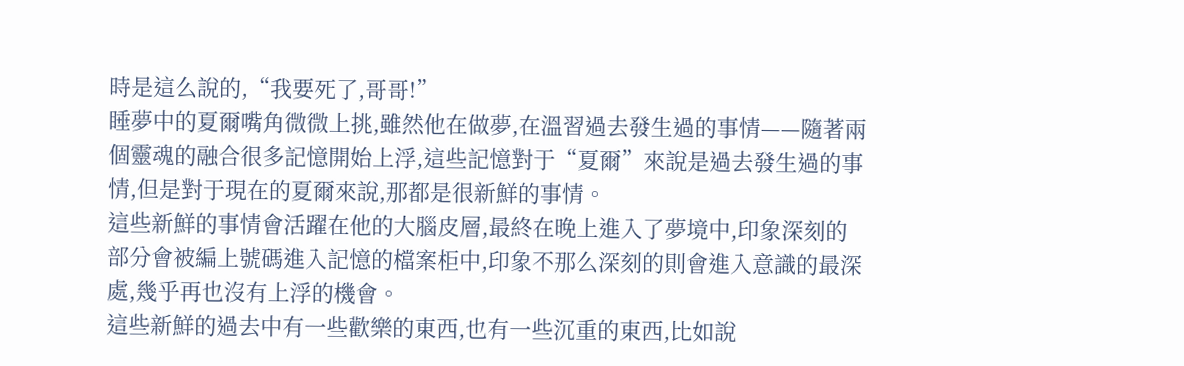時是這么說的,“我要死了,哥哥!”
睡夢中的夏爾嘴角微微上挑,雖然他在做夢,在溫習過去發生過的事情——隨著兩個靈魂的融合很多記憶開始上浮,這些記憶對于“夏爾”來說是過去發生過的事情,但是對于現在的夏爾來說,那都是很新鮮的事情。
這些新鮮的事情會活躍在他的大腦皮層,最終在晚上進入了夢境中,印象深刻的部分會被編上號碼進入記憶的檔案柜中,印象不那么深刻的則會進入意識的最深處,幾乎再也沒有上浮的機會。
這些新鮮的過去中有一些歡樂的東西,也有一些沉重的東西,比如說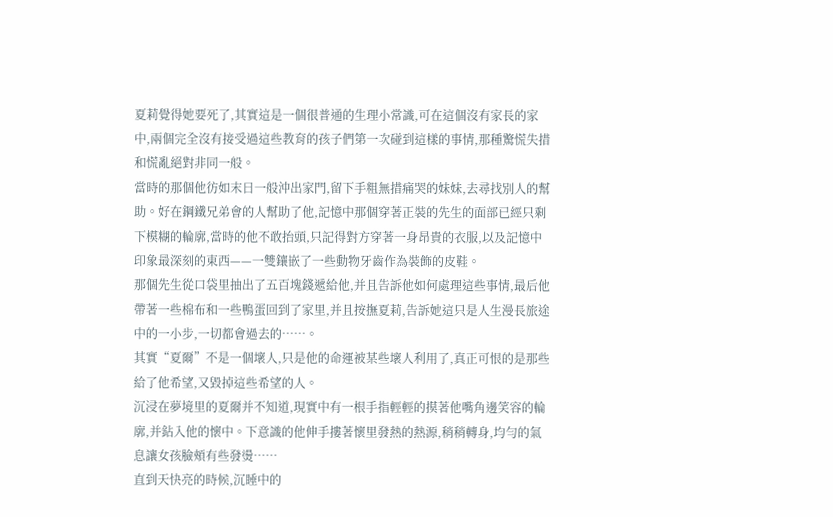夏莉覺得她要死了,其實這是一個很普通的生理小常識,可在這個沒有家長的家中,兩個完全沒有接受過這些教育的孩子們第一次碰到這樣的事情,那種驚慌失措和慌亂絕對非同一般。
當時的那個他彷如末日一般沖出家門,留下手粗無措痛哭的妹妹,去尋找別人的幫助。好在鋼鐵兄弟會的人幫助了他,記憶中那個穿著正裝的先生的面部已經只剩下模糊的輪廓,當時的他不敢抬頭,只記得對方穿著一身昂貴的衣服,以及記憶中印象最深刻的東西——一雙鑲嵌了一些動物牙齒作為裝飾的皮鞋。
那個先生從口袋里抽出了五百塊錢遞給他,并且告訴他如何處理這些事情,最后他帶著一些棉布和一些鴨蛋回到了家里,并且按撫夏莉,告訴她這只是人生漫長旅途中的一小步,一切都會過去的……。
其實“夏爾”不是一個壞人,只是他的命運被某些壞人利用了,真正可恨的是那些給了他希望,又毀掉這些希望的人。
沉浸在夢境里的夏爾并不知道,現實中有一根手指輕輕的摸著他嘴角邊笑容的輪廓,并鉆入他的懷中。下意識的他伸手摟著懷里發熱的熱源,稍稍轉身,均勻的氣息讓女孩臉頰有些發燙……
直到天快亮的時候,沉睡中的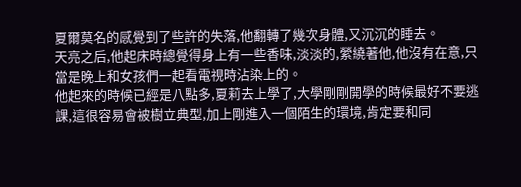夏爾莫名的感覺到了些許的失落,他翻轉了幾次身體,又沉沉的睡去。
天亮之后,他起床時總覺得身上有一些香味,淡淡的,縈繞著他,他沒有在意,只當是晚上和女孩們一起看電視時沾染上的。
他起來的時候已經是八點多,夏莉去上學了,大學剛剛開學的時候最好不要逃課,這很容易會被樹立典型,加上剛進入一個陌生的環境,肯定要和同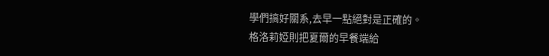學們搞好關系,去早一點絕對是正確的。
格洛莉婭則把夏爾的早餐端給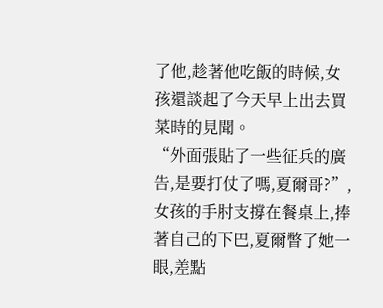了他,趁著他吃飯的時候,女孩還談起了今天早上出去買菜時的見聞。
“外面張貼了一些征兵的廣告,是要打仗了嗎,夏爾哥?”,女孩的手肘支撐在餐桌上,捧著自己的下巴,夏爾瞥了她一眼,差點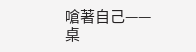嗆著自己——桌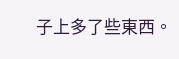子上多了些東西。